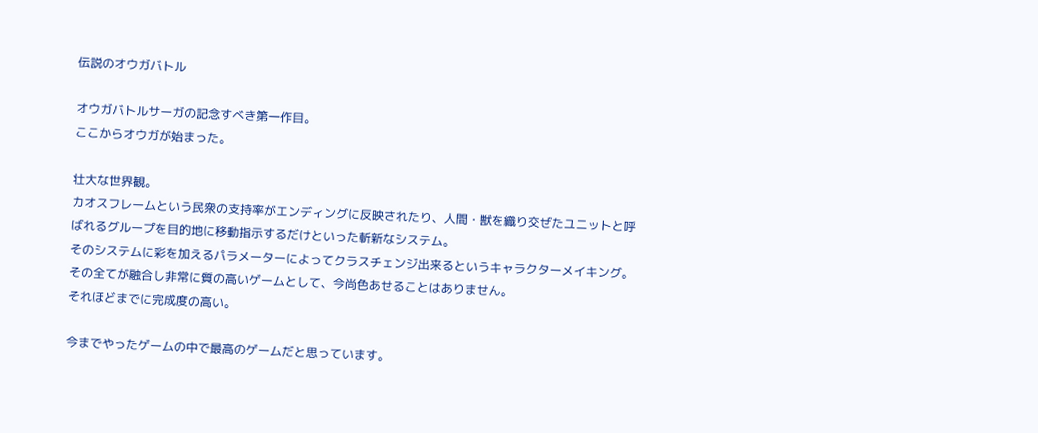伝説のオウガバトル

オウガバトルサーガの記念すべき第一作目。
ここからオウガが始まった。

壮大な世界観。
カオスフレームという民衆の支持率がエンディングに反映されたり、人間・獣を織り交ぜたユニットと呼ばれるグループを目的地に移動指示するだけといった斬新なシステム。
そのシステムに彩を加えるパラメーターによってクラスチェンジ出来るというキャラクターメイキング。
その全てが融合し非常に質の高いゲームとして、今尚色あせることはありません。
それほどまでに完成度の高い。

今までやったゲームの中で最高のゲームだと思っています。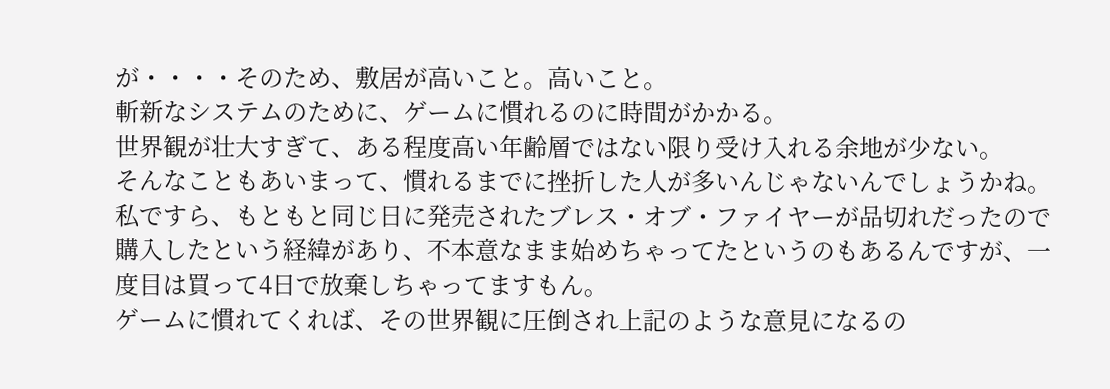が・・・・そのため、敷居が高いこと。高いこと。
斬新なシステムのために、ゲームに慣れるのに時間がかかる。
世界観が壮大すぎて、ある程度高い年齢層ではない限り受け入れる余地が少ない。
そんなこともあいまって、慣れるまでに挫折した人が多いんじゃないんでしょうかね。
私ですら、もともと同じ日に発売されたブレス・オブ・ファイヤーが品切れだったので購入したという経緯があり、不本意なまま始めちゃってたというのもあるんですが、一度目は買って4日で放棄しちゃってますもん。
ゲームに慣れてくれば、その世界観に圧倒され上記のような意見になるの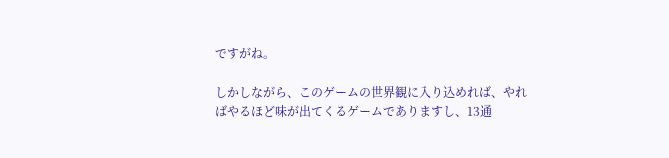ですがね。

しかしながら、このゲームの世界観に入り込めれば、やればやるほど味が出てくるゲームでありますし、13通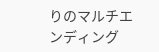りのマルチエンディング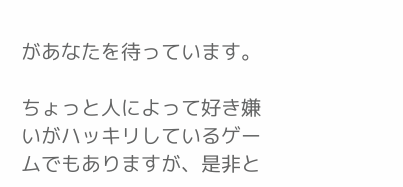があなたを待っています。

ちょっと人によって好き嫌いがハッキリしているゲームでもありますが、是非と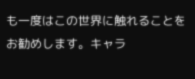も一度はこの世界に触れることをお勧めします。キャラ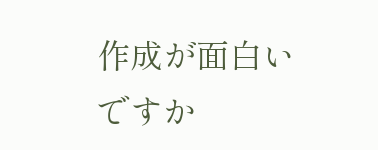作成が面白いですか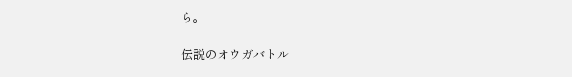ら。

伝説のオウガバトル